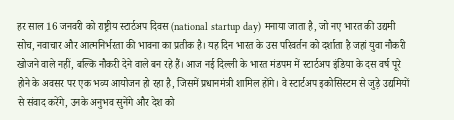हर साल 16 जनवरी को राष्ट्रीय स्टार्टअप दिवस (national startup day) मनाया जाता है, जो नए भारत की उद्यमी सोच, नवाचार और आत्मनिर्भरता की भावना का प्रतीक है। यह दिन भारत के उस परिवर्तन को दर्शाता है जहां युवा नौकरी खोजने वाले नहीं, बल्कि नौकरी देने वाले बन रहे हैं। आज नई दिल्ली के भारत मंडपम में स्टार्टअप इंडिया के दस वर्ष पूरे होने के अवसर पर एक भव्य आयोजन हो रहा है, जिसमें प्रधानमंत्री शामिल होंगे। वे स्टार्टअप इकोसिस्टम से जुड़े उद्यमियों से संवाद करेंगे, उनके अनुभव सुनेंगे और देश को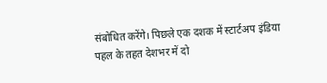संबोधित करेंगे। पिछले एक दशक में स्टार्टअप इंडिया पहल के तहत देशभर में दो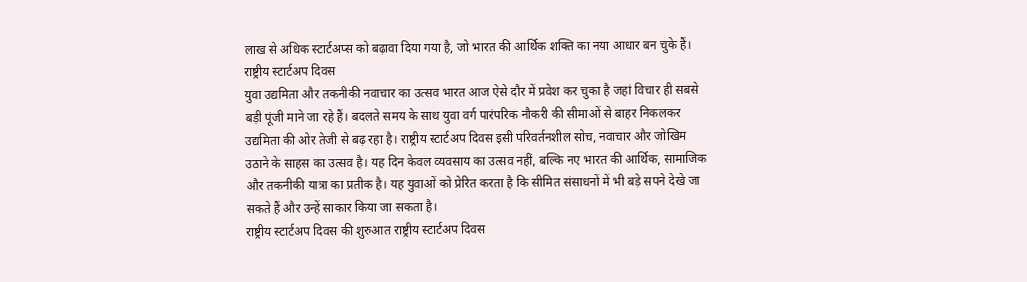लाख से अधिक स्टार्टअप्स को बढ़ावा दिया गया है, जो भारत की आर्थिक शक्ति का नया आधार बन चुके हैं।
राष्ट्रीय स्टार्टअप दिवस
युवा उद्यमिता और तकनीकी नवाचार का उत्सव भारत आज ऐसे दौर में प्रवेश कर चुका है जहां विचार ही सबसे बड़ी पूंजी माने जा रहे हैं। बदलते समय के साथ युवा वर्ग पारंपरिक नौकरी की सीमाओं से बाहर निकलकर उद्यमिता की ओर तेजी से बढ़ रहा है। राष्ट्रीय स्टार्टअप दिवस इसी परिवर्तनशील सोच, नवाचार और जोखिम उठाने के साहस का उत्सव है। यह दिन केवल व्यवसाय का उत्सव नहीं, बल्कि नए भारत की आर्थिक, सामाजिक और तकनीकी यात्रा का प्रतीक है। यह युवाओं को प्रेरित करता है कि सीमित संसाधनों में भी बड़े सपने देखे जा सकते हैं और उन्हें साकार किया जा सकता है।
राष्ट्रीय स्टार्टअप दिवस की शुरुआत राष्ट्रीय स्टार्टअप दिवस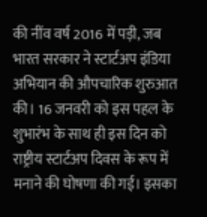की नींव वर्ष 2016 में पड़ी, जब भारत सरकार ने स्टार्टअप इंडिया अभियान की औपचारिक शुरुआत की। 16 जनवरी को इस पहल के शुभारंभ के साथ ही इस दिन को राष्ट्रीय स्टार्टअप दिवस के रूप में मनाने की घोषणा की गई। इसका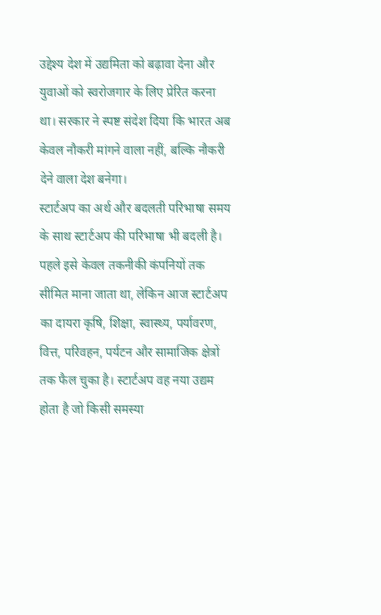उद्देश्य देश में उद्यमिता को बढ़ावा देना और युवाओं को स्वरोजगार के लिए प्रेरित करना था। सरकार ने स्पष्ट संदेश दिया कि भारत अब केवल नौकरी मांगने वाला नहीं, बल्कि नौकरी देने वाला देश बनेगा।
स्टार्टअप का अर्थ और बदलती परिभाषा समय के साथ स्टार्टअप की परिभाषा भी बदली है। पहले इसे केवल तकनीकी कंपनियों तक सीमित माना जाता था, लेकिन आज स्टार्टअप का दायरा कृषि, शिक्षा, स्वास्थ्य, पर्यावरण, वित्त, परिवहन, पर्यटन और सामाजिक क्षेत्रों तक फैल चुका है। स्टार्टअप वह नया उद्यम होता है जो किसी समस्या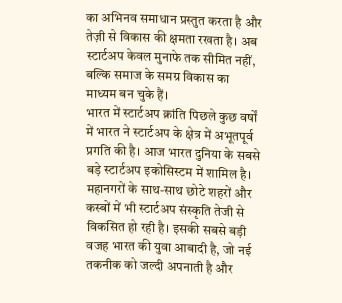का अभिनव समाधान प्रस्तुत करता है और तेज़ी से विकास की क्षमता रखता है। अब स्टार्टअप केवल मुनाफे तक सीमित नहीं, बल्कि समाज के समग्र विकास का माध्यम बन चुके हैं।
भारत में स्टार्टअप क्रांति पिछले कुछ वर्षों में भारत ने स्टार्टअप के क्षेत्र में अभूतपूर्व प्रगति की है। आज भारत दुनिया के सबसे बड़े स्टार्टअप इकोसिस्टम में शामिल है। महानगरों के साथ-साथ छोटे शहरों और कस्बों में भी स्टार्टअप संस्कृति तेजी से विकसित हो रही है। इसकी सबसे बड़ी वजह भारत की युवा आबादी है, जो नई तकनीक को जल्दी अपनाती है और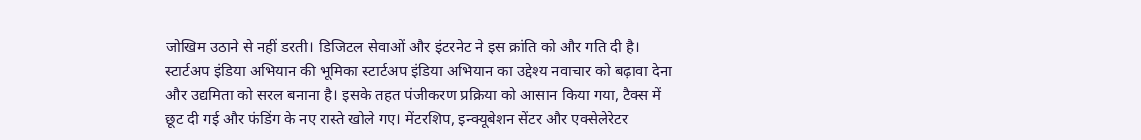जोखिम उठाने से नहीं डरती। डिजिटल सेवाओं और इंटरनेट ने इस क्रांति को और गति दी है।
स्टार्टअप इंडिया अभियान की भूमिका स्टार्टअप इंडिया अभियान का उद्देश्य नवाचार को बढ़ावा देना और उद्यमिता को सरल बनाना है। इसके तहत पंजीकरण प्रक्रिया को आसान किया गया, टैक्स में छूट दी गई और फंडिंग के नए रास्ते खोले गए। मेंटरशिप, इन्क्यूबेशन सेंटर और एक्सेलेरेटर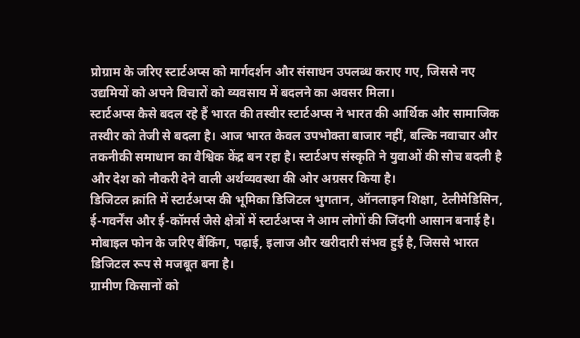प्रोग्राम के जरिए स्टार्टअप्स को मार्गदर्शन और संसाधन उपलब्ध कराए गए, जिससे नए उद्यमियों को अपने विचारों को व्यवसाय में बदलने का अवसर मिला।
स्टार्टअप्स कैसे बदल रहे हैं भारत की तस्वीर स्टार्टअप्स ने भारत की आर्थिक और सामाजिक तस्वीर को तेजी से बदला है। आज भारत केवल उपभोक्ता बाजार नहीं, बल्कि नवाचार और तकनीकी समाधान का वैश्विक केंद्र बन रहा है। स्टार्टअप संस्कृति ने युवाओं की सोच बदली है और देश को नौकरी देने वाली अर्थव्यवस्था की ओर अग्रसर किया है।
डिजिटल क्रांति में स्टार्टअप्स की भूमिका डिजिटल भुगतान, ऑनलाइन शिक्षा, टेलीमेडिसिन, ई-गवर्नेंस और ई-कॉमर्स जैसे क्षेत्रों में स्टार्टअप्स ने आम लोगों की जिंदगी आसान बनाई है। मोबाइल फोन के जरिए बैंकिंग, पढ़ाई, इलाज और खरीदारी संभव हुई है, जिससे भारत डिजिटल रूप से मजबूत बना है।
ग्रामीण किसानों को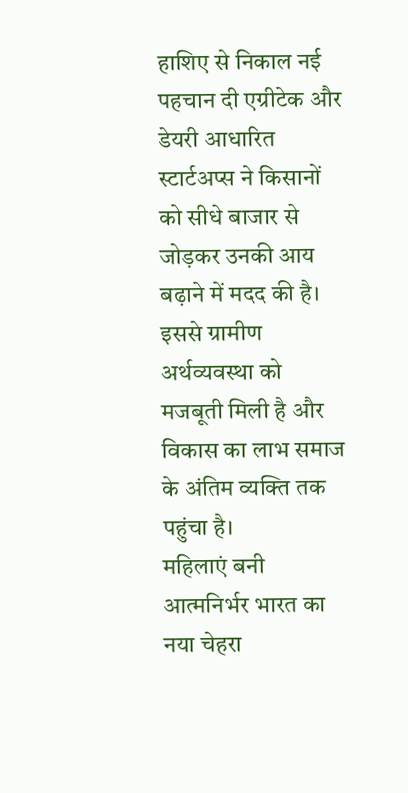हाशिए से निकाल नई पहचान दी एग्रीटेक और डेयरी आधारित स्टार्टअप्स ने किसानों को सीधे बाजार से जोड़कर उनकी आय बढ़ाने में मदद की है। इससे ग्रामीण अर्थव्यवस्था को मजबूती मिली है और विकास का लाभ समाज के अंतिम व्यक्ति तक पहुंचा है।
महिलाएं बनी आत्मनिर्भर भारत का नया चेहरा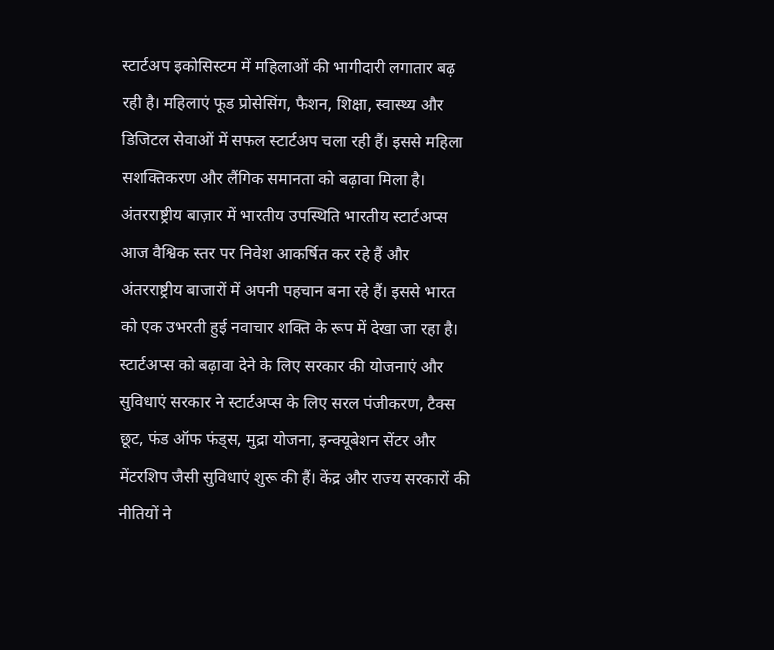स्टार्टअप इकोसिस्टम में महिलाओं की भागीदारी लगातार बढ़ रही है। महिलाएं फूड प्रोसेसिंग, फैशन, शिक्षा, स्वास्थ्य और डिजिटल सेवाओं में सफल स्टार्टअप चला रही हैं। इससे महिला सशक्तिकरण और लैंगिक समानता को बढ़ावा मिला है।
अंतरराष्ट्रीय बाज़ार में भारतीय उपस्थिति भारतीय स्टार्टअप्स आज वैश्विक स्तर पर निवेश आकर्षित कर रहे हैं और अंतरराष्ट्रीय बाजारों में अपनी पहचान बना रहे हैं। इससे भारत को एक उभरती हुई नवाचार शक्ति के रूप में देखा जा रहा है।
स्टार्टअप्स को बढ़ावा देने के लिए सरकार की योजनाएं और सुविधाएं सरकार ने स्टार्टअप्स के लिए सरल पंजीकरण, टैक्स छूट, फंड ऑफ फंड्स, मुद्रा योजना, इन्क्यूबेशन सेंटर और मेंटरशिप जैसी सुविधाएं शुरू की हैं। केंद्र और राज्य सरकारों की नीतियों ने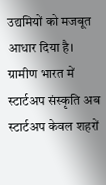उद्यमियों को मजबूत आधार दिया है।
ग्रामीण भारत में स्टार्टअप संस्कृति अब स्टार्टअप केवल शहरों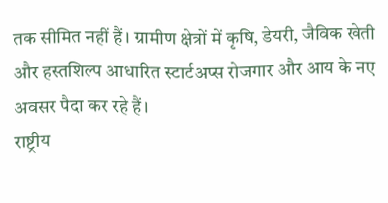तक सीमित नहीं हैं। ग्रामीण क्षेत्रों में कृषि, डेयरी, जैविक खेती और हस्तशिल्प आधारित स्टार्टअप्स रोजगार और आय के नए अवसर पैदा कर रहे हैं।
राष्ट्रीय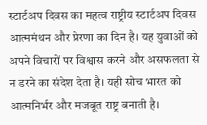स्टार्टअप दिवस का महत्व राष्ट्रीय स्टार्टअप दिवस आत्ममंथन और प्रेरणा का दिन है। यह युवाओं को अपने विचारों पर विश्वास करने और असफलता से न डरने का संदेश देता है। यही सोच भारत को आत्मनिर्भर और मजबूत राष्ट्र बनाती है।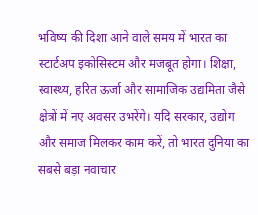भविष्य की दिशा आने वाले समय में भारत का स्टार्टअप इकोसिस्टम और मजबूत होगा। शिक्षा, स्वास्थ्य, हरित ऊर्जा और सामाजिक उद्यमिता जैसे क्षेत्रों में नए अवसर उभरेंगे। यदि सरकार, उद्योग और समाज मिलकर काम करें, तो भारत दुनिया का सबसे बड़ा नवाचार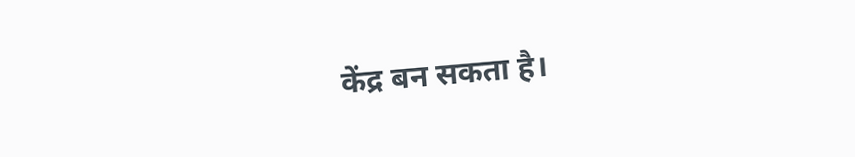केंद्र बन सकता है।